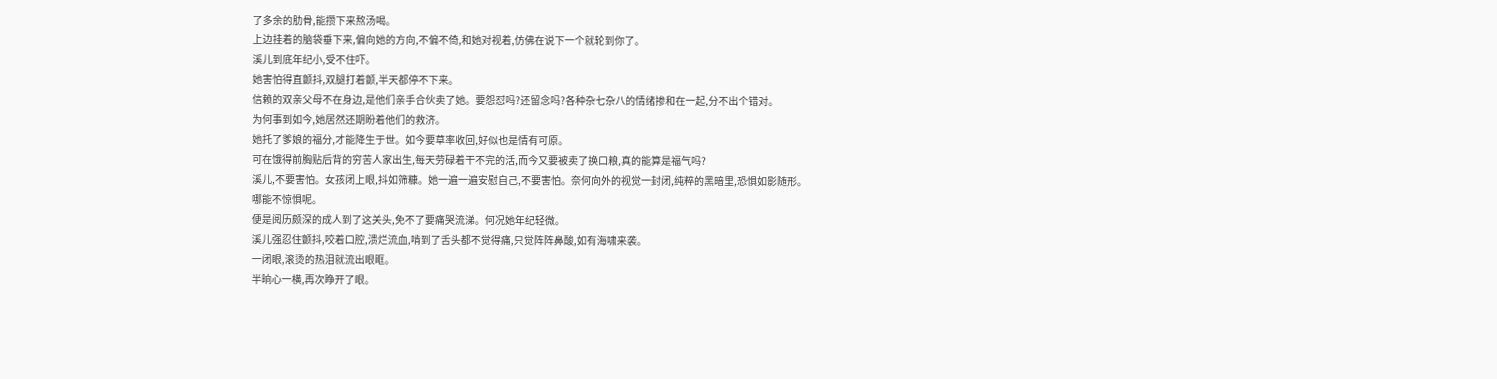了多余的肋骨,能攒下来熬汤喝。
上边挂着的脑袋垂下来,偏向她的方向,不偏不倚,和她对视着,仿佛在说下一个就轮到你了。
溪儿到底年纪小,受不住吓。
她害怕得直颤抖,双腿打着颤,半天都停不下来。
信赖的双亲父母不在身边,是他们亲手合伙卖了她。要怨怼吗?还留念吗?各种杂七杂八的情绪掺和在一起,分不出个错对。
为何事到如今,她居然还期盼着他们的救济。
她托了爹娘的福分,才能降生于世。如今要草率收回,好似也是情有可原。
可在饿得前胸贴后背的穷苦人家出生,每天劳碌着干不完的活,而今又要被卖了换口粮,真的能算是福气吗?
溪儿,不要害怕。女孩闭上眼,抖如筛糠。她一遍一遍安慰自己,不要害怕。奈何向外的视觉一封闭,纯粹的黑暗里,恐惧如影随形。
哪能不惊惧呢。
便是阅历颇深的成人到了这关头,免不了要痛哭流涕。何况她年纪轻微。
溪儿强忍住颤抖,咬着口腔,溃烂流血,啃到了舌头都不觉得痛,只觉阵阵鼻酸,如有海啸来袭。
一闭眼,滚烫的热泪就流出眼眶。
半晌心一横,再次睁开了眼。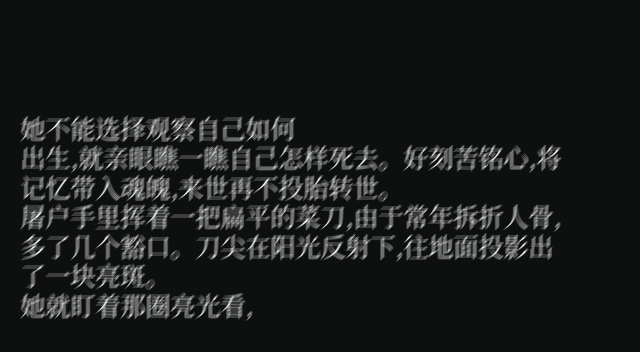她不能选择观察自己如何
出生,就亲眼瞧一瞧自己怎样死去。好刻苦铭心,将记忆带入魂魄,来世再不投胎转世。
屠户手里挥着一把扁平的菜刀,由于常年拆折人骨,多了几个豁口。刀尖在阳光反射下,往地面投影出了一块亮斑。
她就盯着那圈亮光看,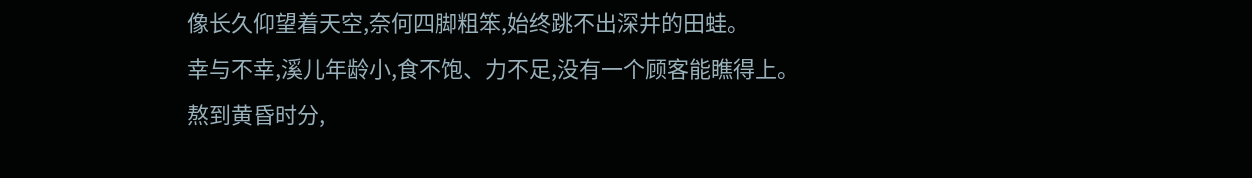像长久仰望着天空,奈何四脚粗笨,始终跳不出深井的田蛙。
幸与不幸,溪儿年龄小,食不饱、力不足,没有一个顾客能瞧得上。
熬到黄昏时分,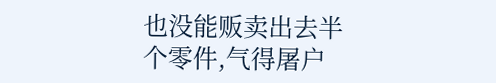也没能贩卖出去半个零件,气得屠户